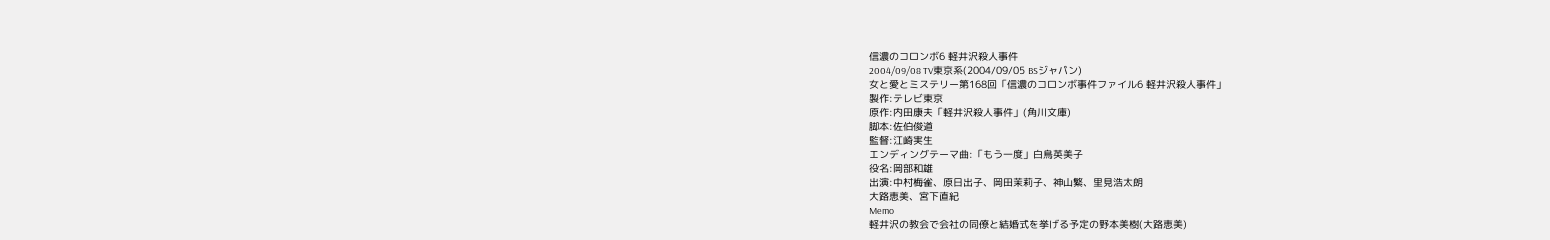信濃のコロンボ6 軽井沢殺人事件
2004/09/08 TV東京系(2004/09/05 BSジャパン)
女と愛とミステリー第168回「信濃のコロンボ事件ファイル6 軽井沢殺人事件」
製作:テレビ東京
原作:内田康夫「軽井沢殺人事件」(角川文庫)
脚本:佐伯俊道
監督:江崎実生
エンディングテーマ曲:「もう一度」白鳥英美子
役名:岡部和雄
出演:中村梅雀、原日出子、岡田茉莉子、神山繁、里見浩太朗
大路恵美、宮下直紀
Memo
軽井沢の教会で会社の同僚と結婚式を挙げる予定の野本美樹(大路恵美)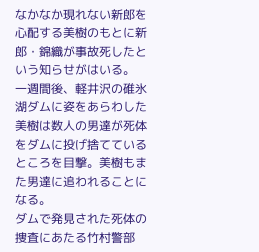なかなか現れない新郎を心配する美樹のもとに新郎・錦織が事故死したという知らせがはいる。
一週間後、軽井沢の碓氷湖ダムに姿をあらわした美樹は数人の男達が死体をダムに投げ捨てているところを目撃。美樹もまた男達に追われることになる。
ダムで発見された死体の捜査にあたる竹村警部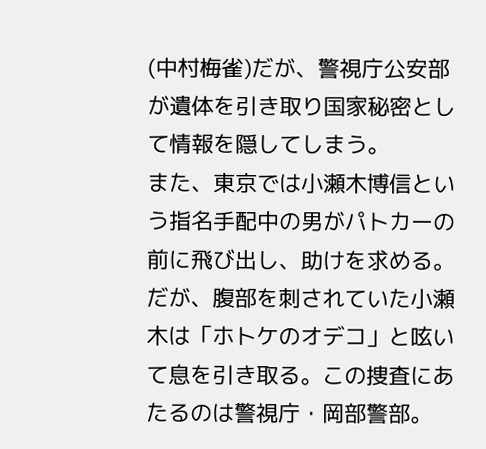(中村梅雀)だが、警視庁公安部が遺体を引き取り国家秘密として情報を隠してしまう。
また、東京では小瀬木博信という指名手配中の男がパトカーの前に飛び出し、助けを求める。だが、腹部を刺されていた小瀬木は「ホトケのオデコ」と呟いて息を引き取る。この捜査にあたるのは警視庁・岡部警部。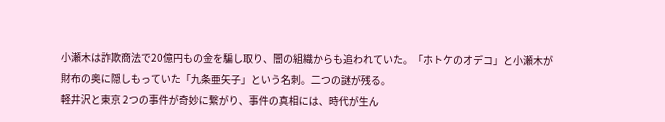小瀬木は詐欺商法で20億円もの金を騙し取り、闇の組織からも追われていた。「ホトケのオデコ」と小瀬木が財布の奥に隠しもっていた「九条亜矢子」という名刺。二つの謎が残る。
軽井沢と東京 2つの事件が奇妙に繋がり、事件の真相には、時代が生ん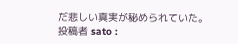だ悲しい真実が秘められていた。
投稿者 sato :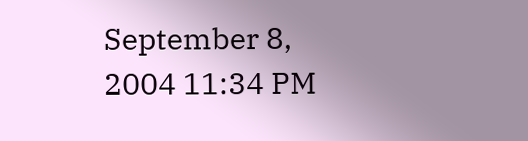September 8, 2004 11:34 PM